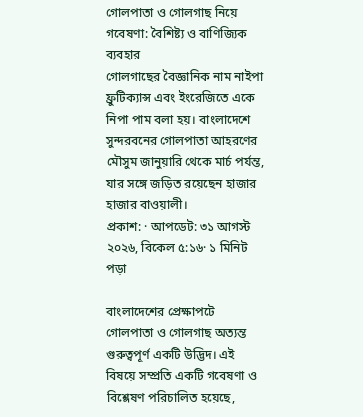গোলপাতা ও গোলগাছ নিয়ে গবেষণা: বৈশিষ্ট্য ও বাণিজ্যিক ব্যবহার
গোলগাছের বৈজ্ঞানিক নাম নাইপা ফ্রুটিক্যান্স এবং ইংরেজিতে একে নিপা পাম বলা হয়। বাংলাদেশে সুন্দরবনের গোলপাতা আহরণের মৌসুম জানুয়ারি থেকে মার্চ পর্যন্ত, যার সঙ্গে জড়িত রয়েছেন হাজার হাজার বাওয়ালী।
প্রকাশ: · আপডেট: ৩১ আগস্ট ২০২৬, বিকেল ৫:১৬· ১ মিনিট পড়া

বাংলাদেশের প্রেক্ষাপটে গোলপাতা ও গোলগাছ অত্যন্ত গুরুত্বপূর্ণ একটি উদ্ভিদ। এই বিষয়ে সম্প্রতি একটি গবেষণা ও বিশ্লেষণ পরিচালিত হয়েছে,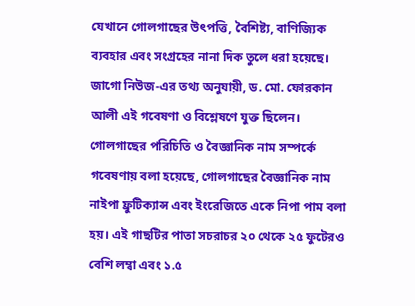যেখানে গোলগাছের উৎপত্তি, বৈশিষ্ট্য, বাণিজ্যিক ব্যবহার এবং সংগ্রহের নানা দিক তুলে ধরা হয়েছে। জাগো নিউজ-এর তথ্য অনুযায়ী, ড. মো. ফোরকান আলী এই গবেষণা ও বিশ্লেষণে যুক্ত ছিলেন।
গোলগাছের পরিচিতি ও বৈজ্ঞানিক নাম সম্পর্কে গবেষণায় বলা হয়েছে, গোলগাছের বৈজ্ঞানিক নাম নাইপা ফ্রুটিক্যান্স এবং ইংরেজিতে একে নিপা পাম বলা হয়। এই গাছটির পাতা সচরাচর ২০ থেকে ২৫ ফুটেরও বেশি লম্বা এবং ১.৫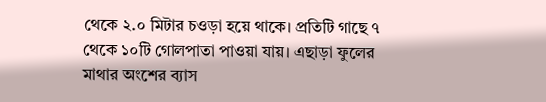থেকে ২.০ মিটার চওড়া হয়ে থাকে। প্রতিটি গাছে ৭ থেকে ১০টি গোলপাতা পাওয়া যায়। এছাড়া ফুলের মাথার অংশের ব্যাস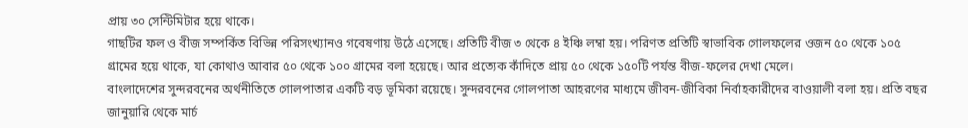প্রায় ৩০ সেন্টিমিটার হয়ে থাকে।
গাছটির ফল ও বীজ সম্পর্কিত বিভিন্ন পরিসংখ্যানও গবেষণায় উঠে এসেছে। প্রতিটি বীজ ৩ থেকে ৪ ইঞ্চি লম্বা হয়। পরিণত প্রতিটি স্বাভাবিক গোলফলের ওজন ৫০ থেকে ১০৫ গ্রামের হয়ে থাকে, যা কোথাও আবার ৫০ থেকে ১০০ গ্রামের বলা হয়েছে। আর প্রত্যেক কাঁদিতে প্রায় ৫০ থেকে ১৫০টি পর্যন্ত বীজ-ফলের দেখা মেলে।
বাংলাদেশের সুন্দরবনের অর্থনীতিতে গোলপাতার একটি বড় ভূমিকা রয়েছে। সুন্দরবনের গোলপাতা আহরণের মাধ্যমে জীবন-জীবিকা নির্বাহকারীদের বাওয়ালী বলা হয়। প্রতি বছর জানুয়ারি থেকে মার্চ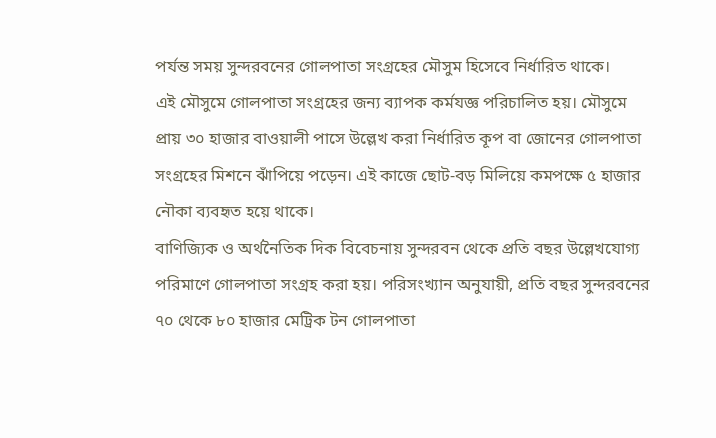পর্যন্ত সময় সুন্দরবনের গোলপাতা সংগ্রহের মৌসুম হিসেবে নির্ধারিত থাকে।
এই মৌসুমে গোলপাতা সংগ্রহের জন্য ব্যাপক কর্মযজ্ঞ পরিচালিত হয়। মৌসুমে প্রায় ৩০ হাজার বাওয়ালী পাসে উল্লেখ করা নির্ধারিত কূপ বা জোনের গোলপাতা সংগ্রহের মিশনে ঝাঁপিয়ে পড়েন। এই কাজে ছোট-বড় মিলিয়ে কমপক্ষে ৫ হাজার নৌকা ব্যবহৃত হয়ে থাকে।
বাণিজ্যিক ও অর্থনৈতিক দিক বিবেচনায় সুন্দরবন থেকে প্রতি বছর উল্লেখযোগ্য পরিমাণে গোলপাতা সংগ্রহ করা হয়। পরিসংখ্যান অনুযায়ী, প্রতি বছর সুন্দরবনের ৭০ থেকে ৮০ হাজার মেট্রিক টন গোলপাতা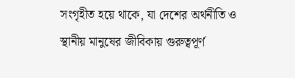সংগৃহীত হয়ে থাকে, যা দেশের অর্থনীতি ও স্থানীয় মানুষের জীবিকায় গুরুত্বপূর্ণ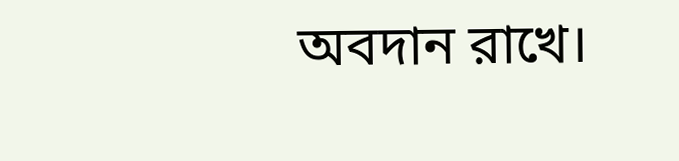অবদান রাখে।